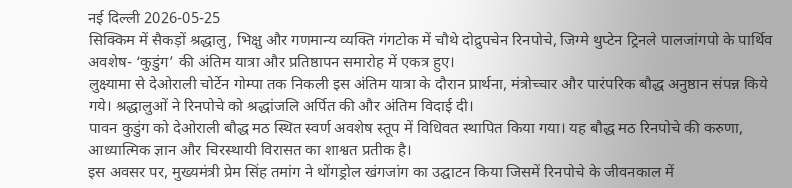नई दिल्ली 2026-05-25
सिक्किम में सैकड़ों श्रद्धालु, भिक्षु और गणमान्य व्यक्ति गंगटोक में चौथे दोद्रुपचेन रिनपोचे, जिग्मे थुप्टेन ट्रिनले पालजांगपो के पार्थिव अवशेष- ‘कुडुंग’ की अंतिम यात्रा और प्रतिष्ठापन समारोह में एकत्र हुए।
लुक्ष्यामा से देओराली चोर्टेन गोम्पा तक निकली इस अंतिम यात्रा के दौरान प्रार्थना, मंत्रोच्चार और पारंपरिक बौद्ध अनुष्ठान संपन्न किये गये। श्रद्धालुओं ने रिनपोचे को श्रद्धांजलि अर्पित की और अंतिम विदाई दी।
पावन कुडुंग को देओराली बौद्ध मठ स्थित स्वर्ण अवशेष स्तूप में विधिवत स्थापित किया गया। यह बौद्ध मठ रिनपोचे की करुणा, आध्यात्मिक ज्ञान और चिरस्थायी विरासत का शाश्वत प्रतीक है।
इस अवसर पर, मुख्यमंत्री प्रेम सिंह तमांग ने थोंगड्रोल खंगजांग का उद्घाटन किया जिसमें रिनपोचे के जीवनकाल में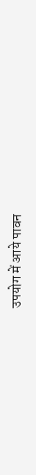उपयोग में आये पावन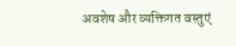अवशेष और व्यक्तिगत वस्तुएं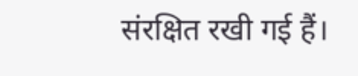संरक्षित रखी गई हैं।